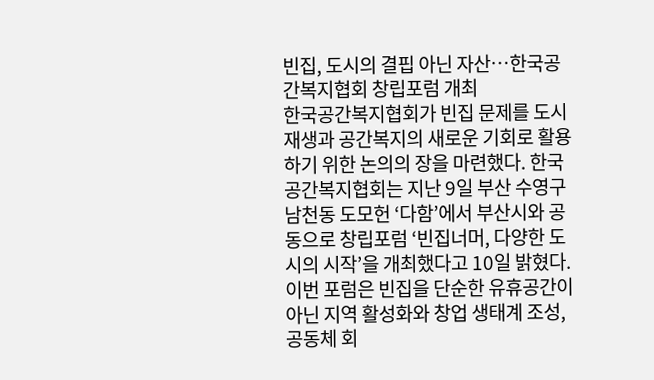빈집, 도시의 결핍 아닌 자산…한국공간복지협회 창립포럼 개최
한국공간복지협회가 빈집 문제를 도시 재생과 공간복지의 새로운 기회로 활용하기 위한 논의의 장을 마련했다. 한국공간복지협회는 지난 9일 부산 수영구 남천동 도모헌 ‘다함’에서 부산시와 공동으로 창립포럼 ‘빈집너머, 다양한 도시의 시작’을 개최했다고 10일 밝혔다. 이번 포럼은 빈집을 단순한 유휴공간이 아닌 지역 활성화와 창업 생태계 조성, 공동체 회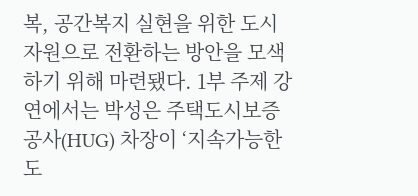복, 공간복지 실현을 위한 도시 자원으로 전환하는 방안을 모색하기 위해 마련됐다. 1부 주제 강연에서는 박성은 주택도시보증공사(HUG) 차장이 ‘지속가능한 도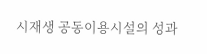시재생 공동이용시설의 성과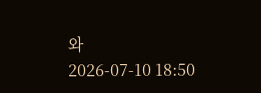와
2026-07-10 18:50